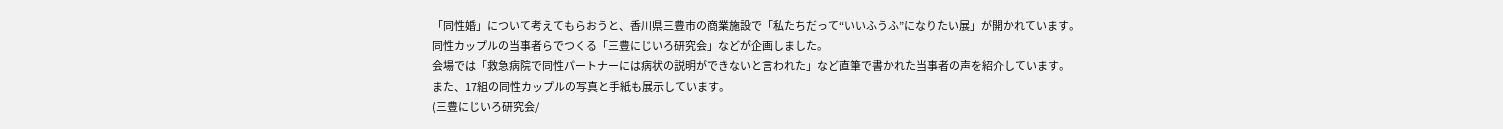「同性婚」について考えてもらおうと、香川県三豊市の商業施設で「私たちだって“いいふうふ”になりたい展」が開かれています。
同性カップルの当事者らでつくる「三豊にじいろ研究会」などが企画しました。
会場では「救急病院で同性パートナーには病状の説明ができないと言われた」など直筆で書かれた当事者の声を紹介しています。
また、17組の同性カップルの写真と手紙も展示しています。
(三豊にじいろ研究会/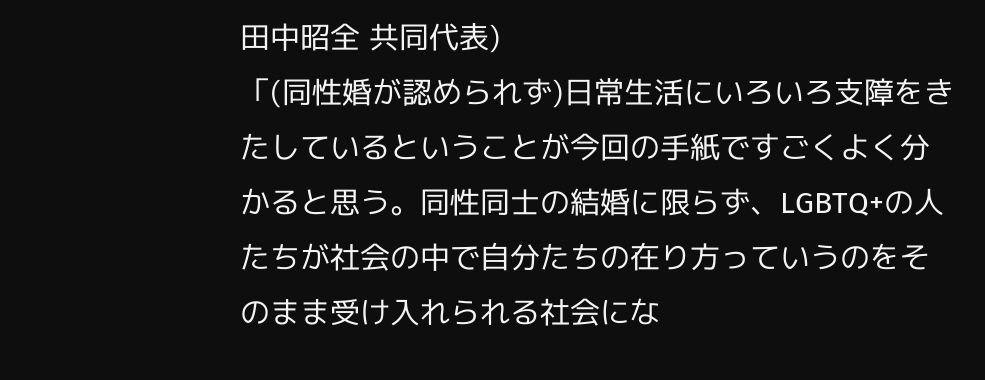田中昭全 共同代表)
「(同性婚が認められず)日常生活にいろいろ支障をきたしているということが今回の手紙ですごくよく分かると思う。同性同士の結婚に限らず、LGBTQ+の人たちが社会の中で自分たちの在り方っていうのをそのまま受け入れられる社会にな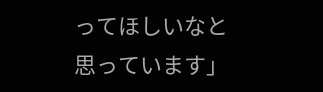ってほしいなと思っています」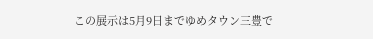この展示は5月9日までゆめタウン三豊で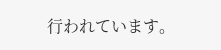行われています。